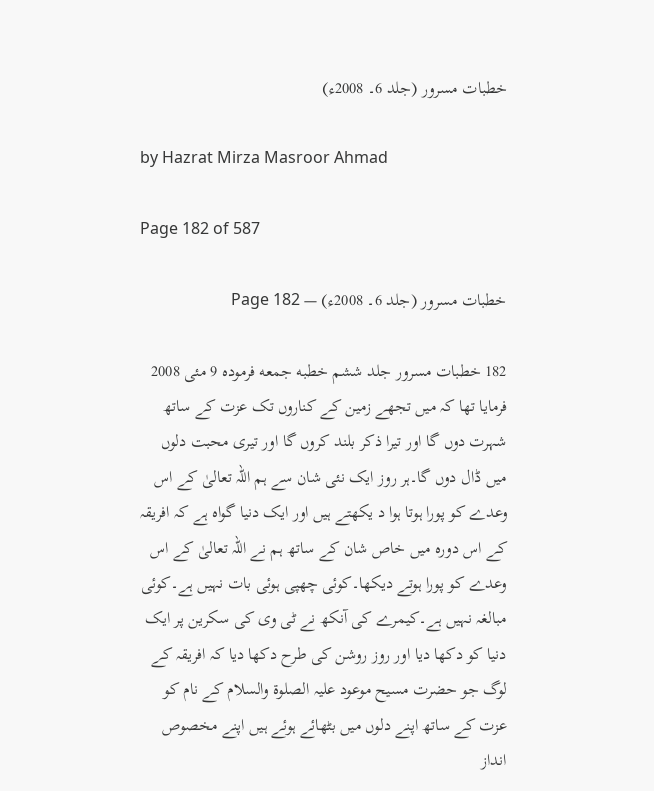خطبات مسرور (جلد 6۔ 2008ء)

by Hazrat Mirza Masroor Ahmad

Page 182 of 587

خطبات مسرور (جلد 6۔ 2008ء) — Page 182

182 خطبات مسرور جلد ششم خطبه جمعه فرموده 9 مئی 2008 فرمایا تھا کہ میں تجھے زمین کے کناروں تک عزت کے ساتھ شہرت دوں گا اور تیرا ذکر بلند کروں گا اور تیری محبت دلوں میں ڈال دوں گا۔ہر روز ایک نئی شان سے ہم اللہ تعالیٰ کے اس وعدے کو پورا ہوتا ہوا د یکھتے ہیں اور ایک دنیا گواہ ہے کہ افریقہ کے اس دورہ میں خاص شان کے ساتھ ہم نے اللہ تعالیٰ کے اس وعدے کو پورا ہوتے دیکھا۔کوئی چھپی ہوئی بات نہیں ہے۔کوئی مبالغہ نہیں ہے۔کیمرے کی آنکھ نے ٹی وی کی سکرین پر ایک دنیا کو دکھا دیا اور روز روشن کی طرح دکھا دیا کہ افریقہ کے لوگ جو حضرت مسیح موعود علیہ الصلوۃ والسلام کے نام کو عزت کے ساتھ اپنے دلوں میں بٹھائے ہوئے ہیں اپنے مخصوص انداز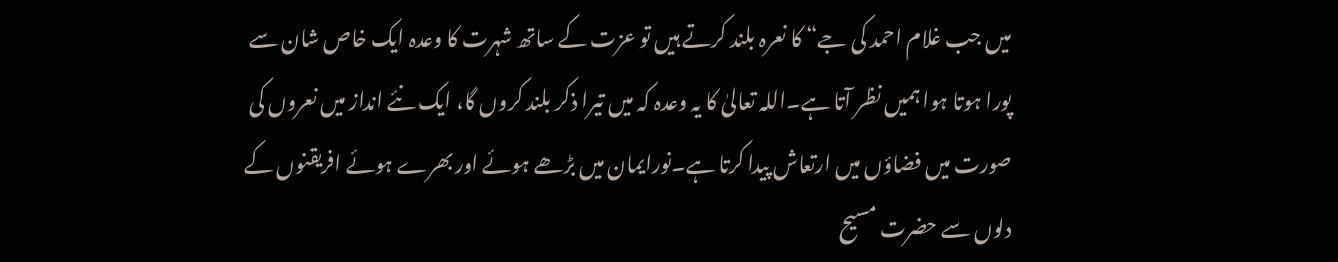میں جب غلام احمد کی جے“ کا نعرہ بلند کرتے ہیں تو عزت کے ساتھ شہرت کا وعدہ ایک خاص شان سے پورا ہوتا ہوا ہمیں نظر آتا ہے۔اللہ تعالیٰ کا یہ وعدہ کہ میں تیرا ذکر بلند کروں گا، ایک نئے انداز میں نعروں کی صورت میں فضاؤں میں ارتعاش پیدا کرتا ہے۔نورایمان میں بڑھے ہوئے اور بھرے ہوئے افریقنوں کے دلوں سے حضرت مسیح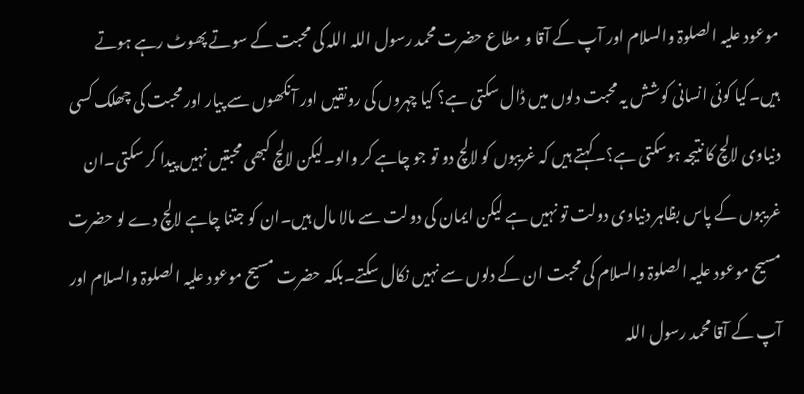موعود علیہ الصلوۃ والسلام اور آپ کے آقا و مطاع حضرت محمد رسول اللہ اللہ کی محبت کے سوتے پھوٹ رہے ہوتے ہیں۔کیا کوئی انسانی کوشش یہ محبت دلوں میں ڈال سکتی ہے؟ کیا چہروں کی رونقیں اور آنکھوں سے پیار اور محبت کی چھلک کسی دنیاوی لالچ کا نتیجہ ہوسکتی ہے؟۔کہتے ہیں کہ غریبوں کو لالچ دو تو جو چاہے کر والو۔لیکن لالچ کبھی محبتیں نہیں پیدا کر سکتی۔ان غریبوں کے پاس بظاہر دنیاوی دولت تو نہیں ہے لیکن ایمان کی دولت سے مالا مال ہیں۔ان کو جتنا چاہے لالچ دے لو حضرت مسیح موعود علیہ الصلوۃ والسلام کی محبت ان کے دلوں سے نہیں نکال سکتے۔بلکہ حضرت مسیح موعود علیہ الصلوۃ والسلام اور آپ کے آقا محمد رسول اللہ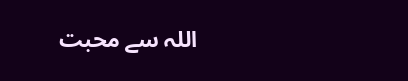اللہ سے محبت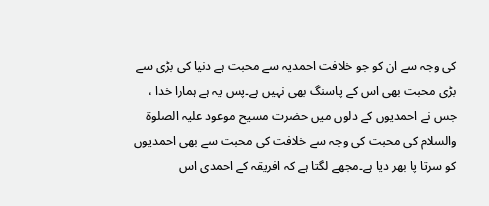کی وجہ سے ان کو جو خلافت احمدیہ سے محبت ہے دنیا کی بڑی سے بڑی محبت بھی اس کے پاسنگ بھی نہیں ہے۔پس یہ ہے ہمارا خدا ، جس نے احمدیوں کے دلوں میں حضرت مسیح موعود علیہ الصلوۃ والسلام کی محبت کی وجہ سے خلافت کی محبت سے بھی احمدیوں کو سرتا پا بھر دیا ہے۔مجھے لگتا ہے کہ افریقہ کے احمدی اس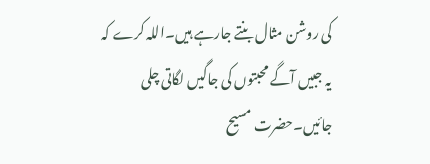کی روشن مثال بنتے جارہے ہیں۔اللہ کرے کہ یہ جبیں آگے محبتوں کی جاگیں لگاتی چلی جائیں۔حضرت مسیح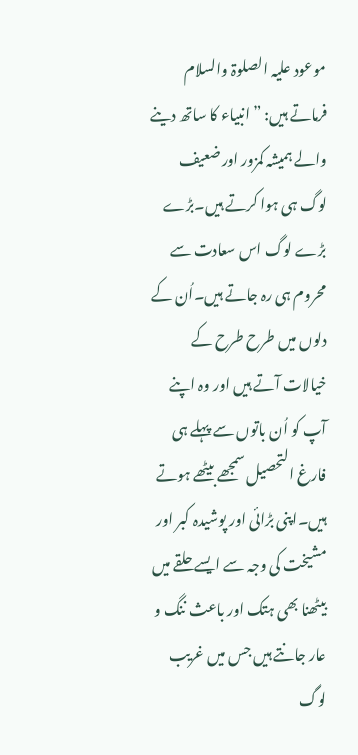موعود علیہ الصلوۃ والسلام فرماتے ہیں: ” انبیاء کا ساتھ دینے والے ہمیشہ کمزور اور ضعیف لوگ ہی ہوا کرتے ہیں۔بڑے بڑے لوگ اس سعادت سے محروم ہی رہ جاتے ہیں۔اُن کے دلوں میں طرح طرح کے خیالات آتے ہیں اور وہ اپنے آپ کو اُن باتوں سے پہلے ہی فارغ التحصیل سمجھے بیٹھے ہوتے ہیں۔اپنی بڑائی اور پوشیدہ کبر اور مشیخت کی وجہ سے ایسے حلقے میں بیٹھنا بھی ہتک اور باعث ننگ و عار جانتے ہیں جس میں غریب لوگ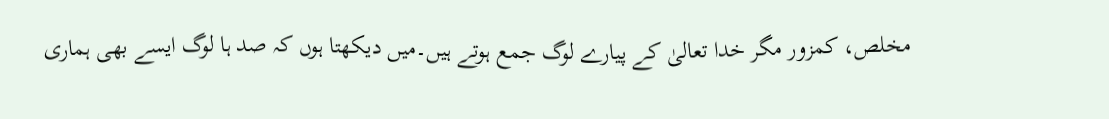مخلص، کمزور مگر خدا تعالیٰ کے پیارے لوگ جمع ہوتے ہیں۔میں دیکھتا ہوں کہ صد ہا لوگ ایسے بھی ہماری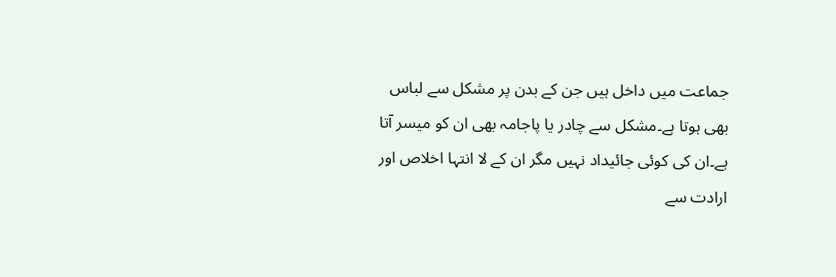جماعت میں داخل ہیں جن کے بدن پر مشکل سے لباس بھی ہوتا ہے۔مشکل سے چادر یا پاجامہ بھی ان کو میسر آتا ہے۔ان کی کوئی جائیداد نہیں مگر ان کے لا انتہا اخلاص اور ارادت سے